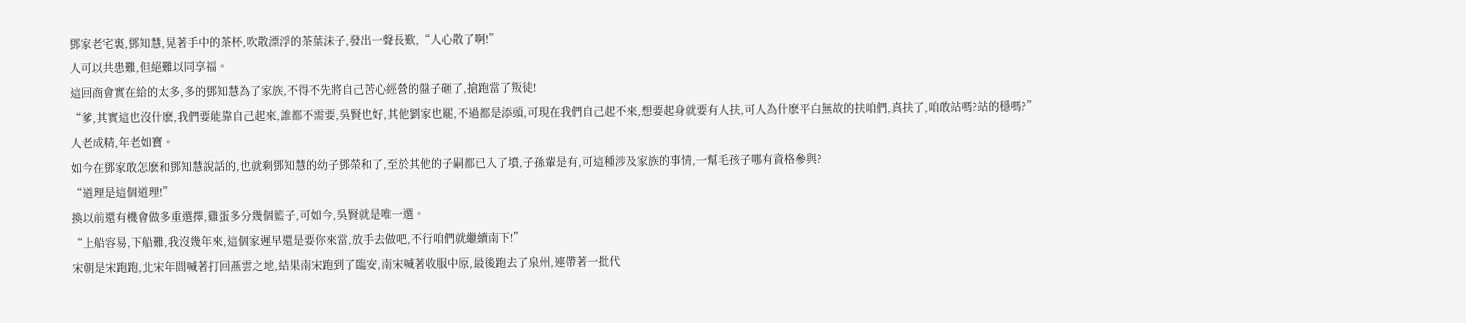鄧家老宅裏,鄧知慧,晃著手中的茶杯,吹散漂浮的茶葉沫子,發出一聲長歎,“人心散了啊!”
人可以共患難,但絕難以同享福。
這回商會實在給的太多,多的鄧知慧為了家族,不得不先將自己苦心經營的盤子砸了,搶跑當了叛徒!
“爹,其實這也沒什麽,我們要能靠自己起來,誰都不需要,吳賢也好,其他劉家也罷,不過都是添頭,可現在我們自己起不來,想要起身就要有人扶,可人為什麽平白無故的扶咱們,真扶了,咱敢站嗎?站的穩嗎?”
人老成精,年老如寶。
如今在鄧家敢怎麽和鄧知慧說話的,也就剩鄧知慧的幼子鄧榮和了,至於其他的子嗣都已入了墳,子孫輩是有,可這種涉及家族的事情,一幫毛孩子哪有資格參與?
“道理是這個道理!”
換以前還有機會做多重選擇,雞蛋多分幾個籃子,可如今,吳賢就是唯一選。
“上船容易,下船難,我沒幾年來,這個家遲早還是要你來當,放手去做吧,不行咱們就繼續南下!”
宋朝是宋跑跑,北宋年間喊著打回燕雲之地,結果南宋跑到了臨安,南宋喊著收服中原,最後跑去了泉州,連帶著一批代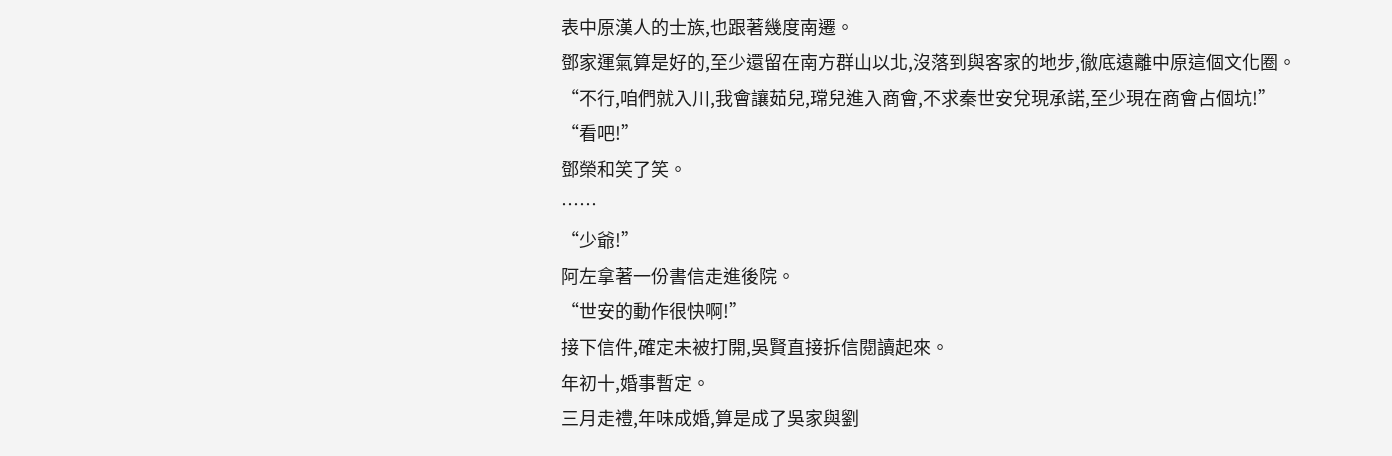表中原漢人的士族,也跟著幾度南遷。
鄧家運氣算是好的,至少還留在南方群山以北,沒落到與客家的地步,徹底遠離中原這個文化圈。
“不行,咱們就入川,我會讓茹兒,瑺兒進入商會,不求秦世安兌現承諾,至少現在商會占個坑!”
“看吧!”
鄧榮和笑了笑。
……
“少爺!”
阿左拿著一份書信走進後院。
“世安的動作很快啊!”
接下信件,確定未被打開,吳賢直接拆信閱讀起來。
年初十,婚事暫定。
三月走禮,年味成婚,算是成了吳家與劉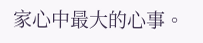家心中最大的心事。